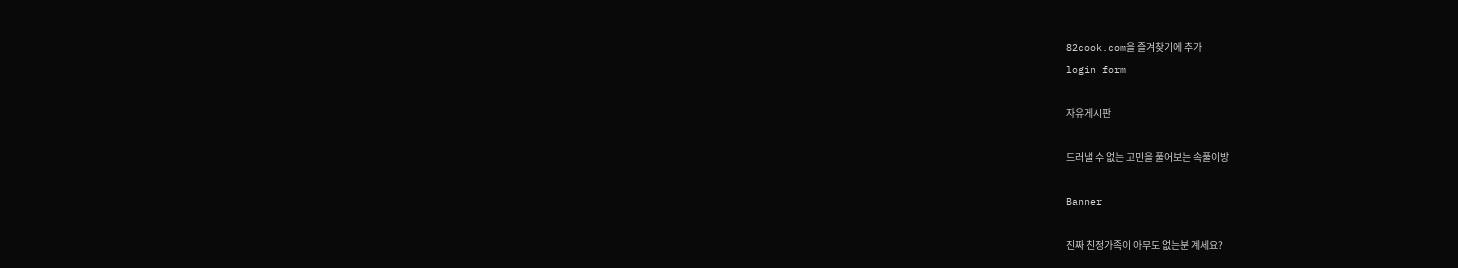82cook.com을 즐겨찾기에 추가
login form

자유게시판

드러낼 수 없는 고민을 풀어보는 속풀이방

Banner

진짜 친정가족이 아무도 없는분 계세요?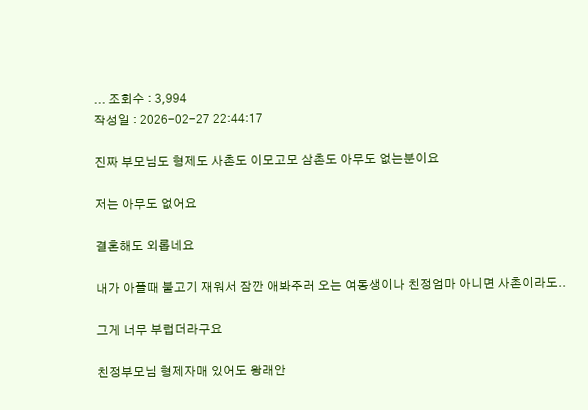... 조회수 : 3,994
작성일 : 2026-02-27 22:44:17

진짜 부모님도 형제도 사촌도 이모고모 삼촌도 아무도 없는분이요

저는 아무도 없어요

결혼해도 외롭네요

내가 아플때 불고기 재워서 잠깐 애봐주러 오는 여동생이나 친정엄마 아니면 사촌이라도..

그게 너무 부럽더라구요

친정부모님 형제자매 있어도 왕래안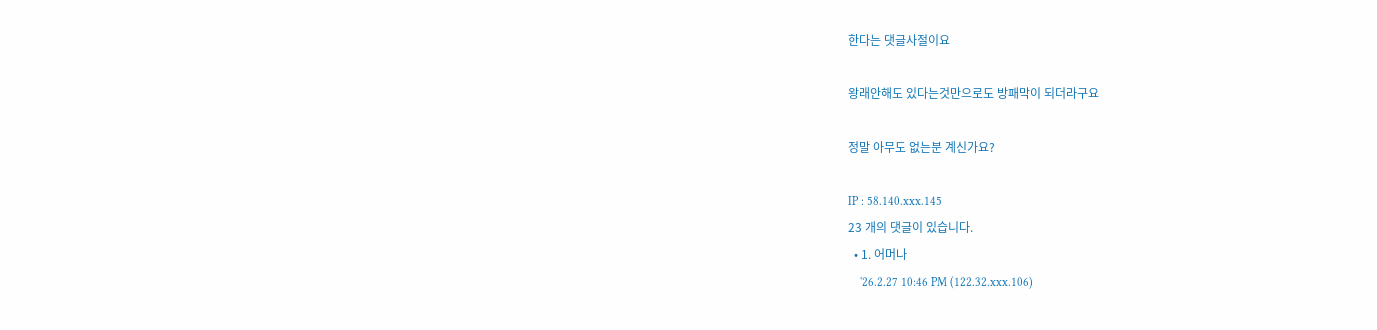한다는 댓글사절이요

왕래안해도 있다는것만으로도 방패막이 되더라구요

정말 아무도 없는분 계신가요?

IP : 58.140.xxx.145
23 개의 댓글이 있습니다.
  • 1. 어머나
    '26.2.27 10:46 PM (122.32.xxx.106)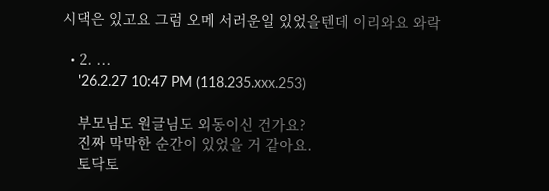시댁은 있고요 그럼 오메 서러운일 있었을텐데 이리와요 와락

  • 2. ...
    '26.2.27 10:47 PM (118.235.xxx.253)

    부모님도 원글님도 외동이신 건가요?
    진짜 막막한 순간이 있었을 거 같아요.
    토닥토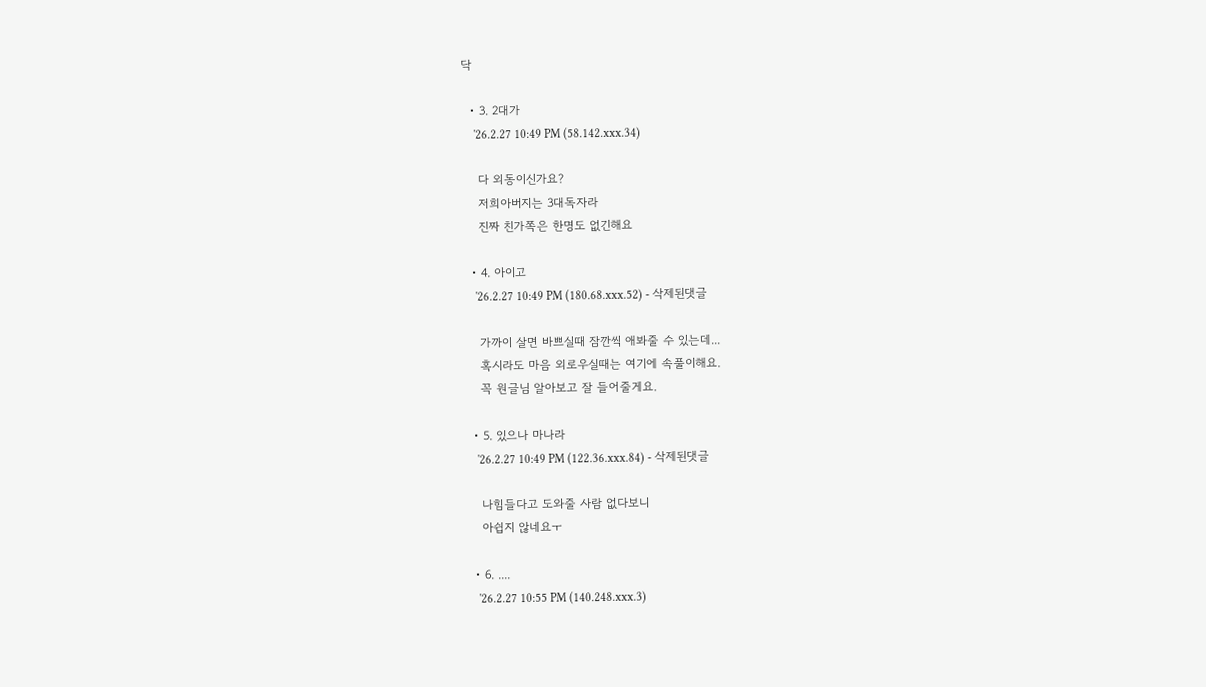닥

  • 3. 2대가
    '26.2.27 10:49 PM (58.142.xxx.34)

    다 외동이신가요?
    저희아버지는 3대독자라
    진짜 친가쪽은 한명도 없긴해요

  • 4. 아이고
    '26.2.27 10:49 PM (180.68.xxx.52) - 삭제된댓글

    가까이 살면 바쁘실때 잠깐씩 애봐줄 수 있는데...
    혹시라도 마음 외로우실때는 여기에 속풀이해요.
    꼭 원글님 알아보고 잘 들어줄게요.

  • 5. 있으나 마나라
    '26.2.27 10:49 PM (122.36.xxx.84) - 삭제된댓글

    나힘들다고 도와줄 사람 없다보니
    아쉽지 않네요ㅜ

  • 6. ....
    '26.2.27 10:55 PM (140.248.xxx.3)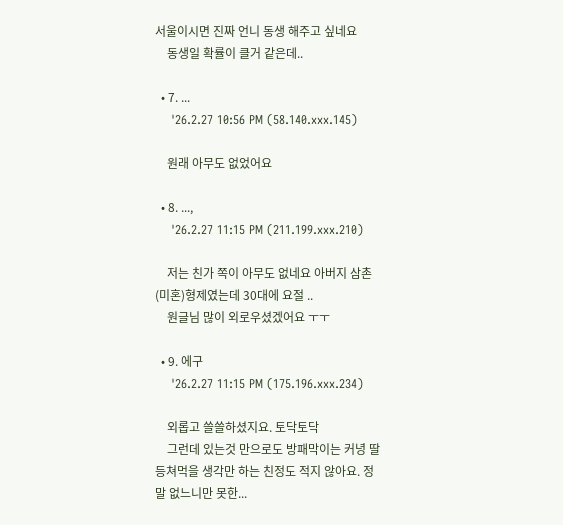서울이시면 진짜 언니 동생 해주고 싶네요
    동생일 확률이 클거 같은데..

  • 7. ...
    '26.2.27 10:56 PM (58.140.xxx.145)

    원래 아무도 없었어요

  • 8. ...,
    '26.2.27 11:15 PM (211.199.xxx.210)

    저는 친가 쪽이 아무도 없네요 아버지 삼촌 (미혼)형제였는데 30대에 요절 ..
    원글님 많이 외로우셨겠어요 ㅜㅜ

  • 9. 에구
    '26.2.27 11:15 PM (175.196.xxx.234)

    외롭고 쓸쓸하셨지요. 토닥토닥
    그런데 있는것 만으로도 방패막이는 커녕 딸 등쳐먹을 생각만 하는 친정도 적지 않아요. 정말 없느니만 못한...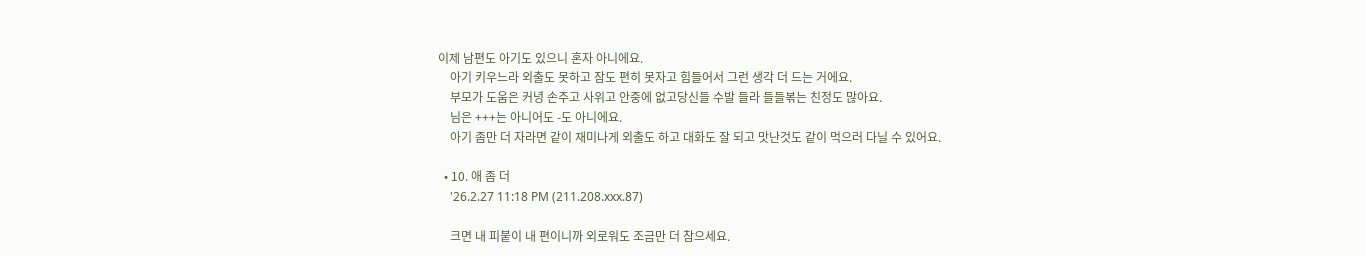이제 남편도 아기도 있으니 혼자 아니에요.
    아기 키우느라 외출도 못하고 잠도 편히 못자고 힘들어서 그런 생각 더 드는 거에요.
    부모가 도움은 커녕 손주고 사위고 안중에 없고당신들 수발 들라 들들볶는 친정도 많아요.
    님은 +++는 아니어도 -도 아니에요.
    아기 좀만 더 자라면 같이 재미나게 외출도 하고 대화도 잘 되고 맛난것도 같이 먹으러 다닐 수 있어요.

  • 10. 애 좀 더
    '26.2.27 11:18 PM (211.208.xxx.87)

    크면 내 피붙이 내 편이니까 외로워도 조금만 더 참으세요.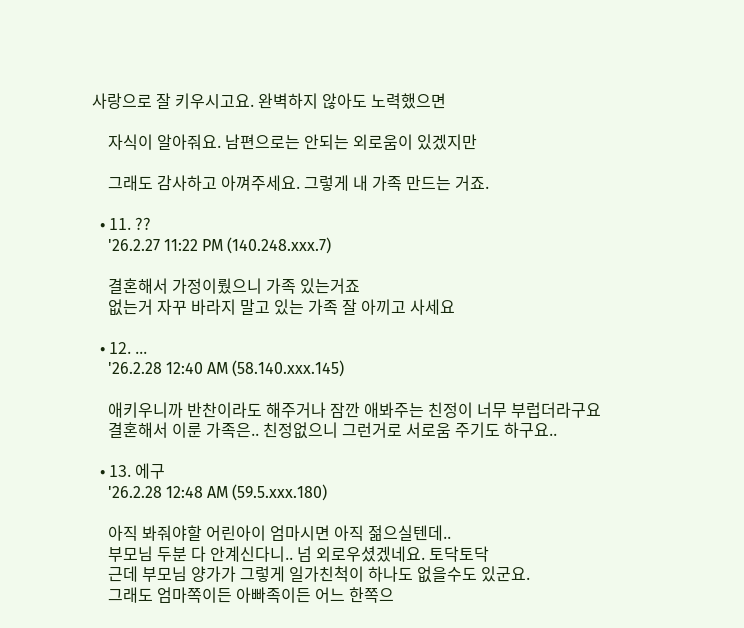사랑으로 잘 키우시고요. 완벽하지 않아도 노력했으면

    자식이 알아줘요. 남편으로는 안되는 외로움이 있겠지만

    그래도 감사하고 아껴주세요. 그렇게 내 가족 만드는 거죠.

  • 11. ??
    '26.2.27 11:22 PM (140.248.xxx.7)

    결혼해서 가정이뤘으니 가족 있는거죠
    없는거 자꾸 바라지 말고 있는 가족 잘 아끼고 사세요

  • 12. ...
    '26.2.28 12:40 AM (58.140.xxx.145)

    애키우니까 반찬이라도 해주거나 잠깐 애봐주는 친정이 너무 부럽더라구요
    결혼해서 이룬 가족은.. 친정없으니 그런거로 서로움 주기도 하구요..

  • 13. 에구
    '26.2.28 12:48 AM (59.5.xxx.180)

    아직 봐줘야할 어린아이 엄마시면 아직 젊으실텐데..
    부모님 두분 다 안계신다니.. 넘 외로우셨겠네요. 토닥토닥
    근데 부모님 양가가 그렇게 일가친척이 하나도 없을수도 있군요.
    그래도 엄마쪽이든 아빠족이든 어느 한쪽으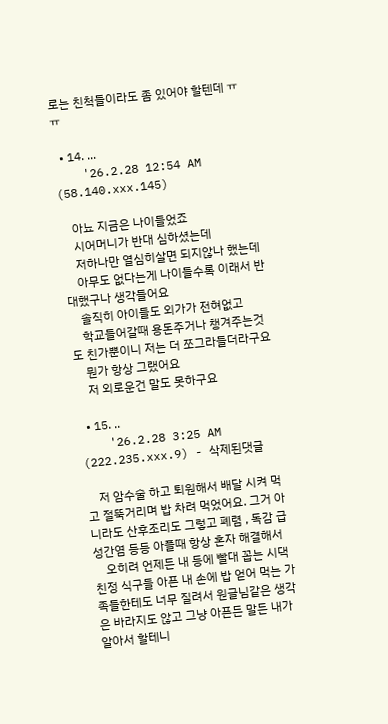로는 친척들이라도 좀 있어야 할텐데 ㅠㅠ

  • 14. ...
    '26.2.28 12:54 AM (58.140.xxx.145)

    아뇨 지금은 나이들었죠
    시어머니가 반대 심하셨는데
    저하나만 열심히살면 되지않나 했는데
    아무도 없다는게 나이들수록 이래서 반대했구나 생각들어요
    솔직히 아이들도 외가가 전혀없고
    학교들어갈때 용돈주거나 챙겨주는것도 친가뿐이니 저는 더 쪼그라들더라구요
    뭔가 항상 그랬어요
    저 외로운건 말도 못하구요

  • 15. ..
    '26.2.28 3:25 AM (222.235.xxx.9) - 삭제된댓글

    저 암수술 하고 퇴원해서 배달 시켜 먹고 절뚝거리며 밥 차려 먹었어요. 그거 아니라도 산후조리도 그렇고 폐렴 , 독감 급성간염 등등 아플때 항상 혼자 해결해서
    오히려 언제든 내 등에 빨대 꼽는 시댁 친정 식구들 아픈 내 손에 밥 얻어 먹는 가족들한테도 너무 질려서 원글님같은 생각은 바라지도 않고 그냥 아픈든 말든 내가 알아서 할테니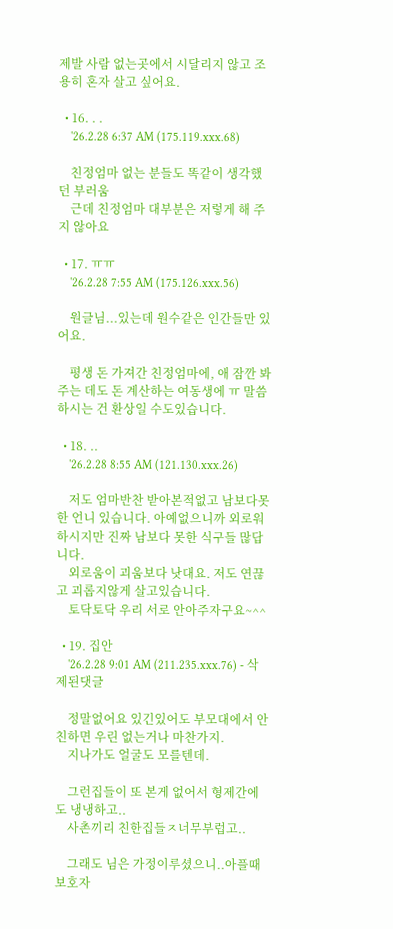제발 사람 없는곳에서 시달리지 않고 조용히 혼자 살고 싶어요.

  • 16. . .
    '26.2.28 6:37 AM (175.119.xxx.68)

    친정엄마 없는 분들도 똑같이 생각했던 부러움
    근데 친정엄마 대부분은 저렇게 해 주지 않아요

  • 17. ㅠㅠ
    '26.2.28 7:55 AM (175.126.xxx.56)

    원글님...있는데 원수같은 인간들만 있어요.

    평생 돈 가져간 친정엄마에, 애 잠깐 봐주는 데도 돈 계산하는 여동생에 ㅠ 말씀하시는 건 환상일 수도있습니다.

  • 18. ..
    '26.2.28 8:55 AM (121.130.xxx.26)

    저도 엄마반찬 받아본적없고 남보다못한 언니 있습니다. 아예없으니까 외로워하시지만 진짜 남보다 못한 식구들 많답니다.
    외로움이 괴움보다 낫대요. 저도 연끊고 괴롭지않게 살고있습니다.
    토닥토닥 우리 서로 안아주자구요~^^

  • 19. 집안
    '26.2.28 9:01 AM (211.235.xxx.76) - 삭제된댓글

    정말없어요 있긴있어도 부모대에서 안친하면 우린 없는거나 마찬가지.
    지나가도 얼굴도 모를텐데.

    그런집들이 또 본게 없어서 형제간에도 냉냉하고..
    사촌끼리 친한집들ㅈ너무부럽고..

    그래도 님은 가정이루셨으니..아플때 보호자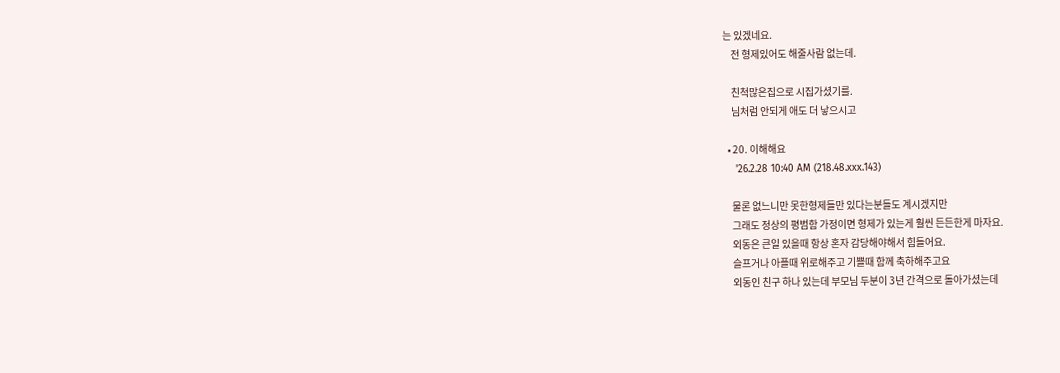는 있겠네요.
    전 형제있어도 해줄사람 없는데.

    친척많은집으로 시집가셨기를.
    님처럼 안되게 애도 더 낳으시고

  • 20. 이해해요
    '26.2.28 10:40 AM (218.48.xxx.143)

    물론 없느니만 못한형제들만 있다는분들도 계시겠지만
    그래도 정상의 평범함 가정이면 형제가 있는게 훨씬 든든한게 마자요.
    외동은 큰일 있을때 항상 혼자 감당해야해서 힘들어요.
    슬프거나 아플때 위로해주고 기쁠때 함께 축하해주고요
    외동인 친구 하나 있는데 부모님 두분이 3년 간격으로 돌아가셨는데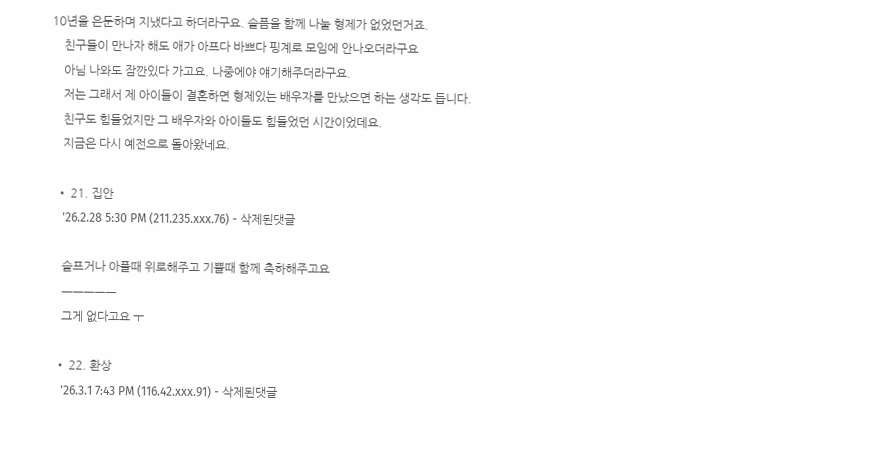10년을 은둔하며 지냈다고 하더라구요. 슬픔을 함께 나눌 형제가 없었던거죠.
    친구들이 만나자 해도 애가 아프다 바쁘다 핑계로 모임에 안나오더라구요
    아님 나와도 잠깐있다 가고요. 나중에야 얘기해주더라구요.
    저는 그래서 제 아이들이 결혼하면 형제있는 배우자를 만났으면 하는 생각도 듭니다.
    친구도 힘들었지만 그 배우자와 아이들도 힘들었던 시간이었데요.
    지금은 다시 예전으로 돌아왔네요.

  • 21. 집안
    '26.2.28 5:30 PM (211.235.xxx.76) - 삭제된댓글

    슬프거나 아플때 위로해주고 기쁠때 함께 축하해주고요
    ㅡㅡㅡㅡㅡ
    그게 없다고요 ㅜ

  • 22. 환상
    '26.3.1 7:43 PM (116.42.xxx.91) - 삭제된댓글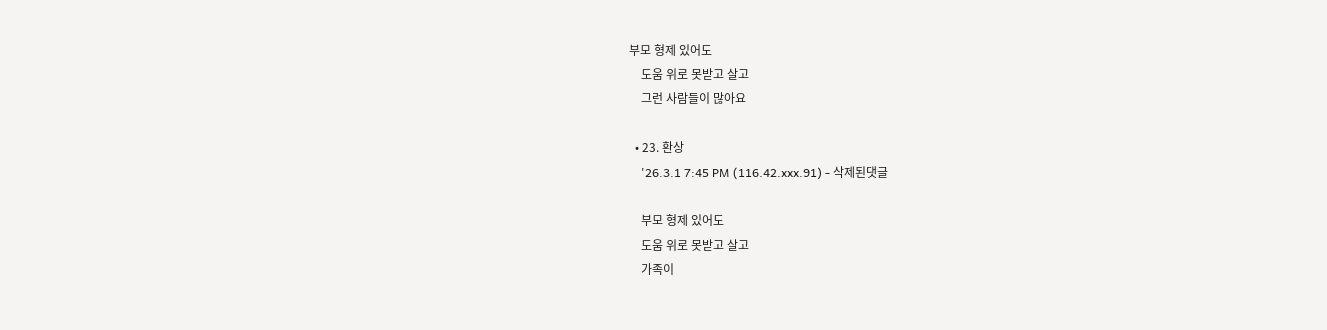부모 형제 있어도
    도움 위로 못받고 살고
    그런 사람들이 많아요

  • 23. 환상
    '26.3.1 7:45 PM (116.42.xxx.91) - 삭제된댓글

    부모 형제 있어도
    도움 위로 못받고 살고
    가족이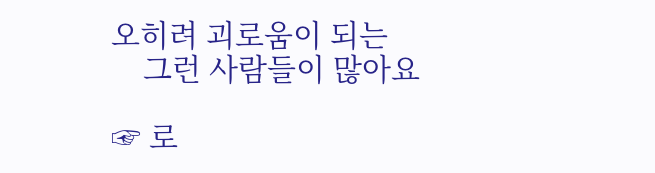오히려 괴로움이 되는
    그런 사람들이 많아요

☞ 로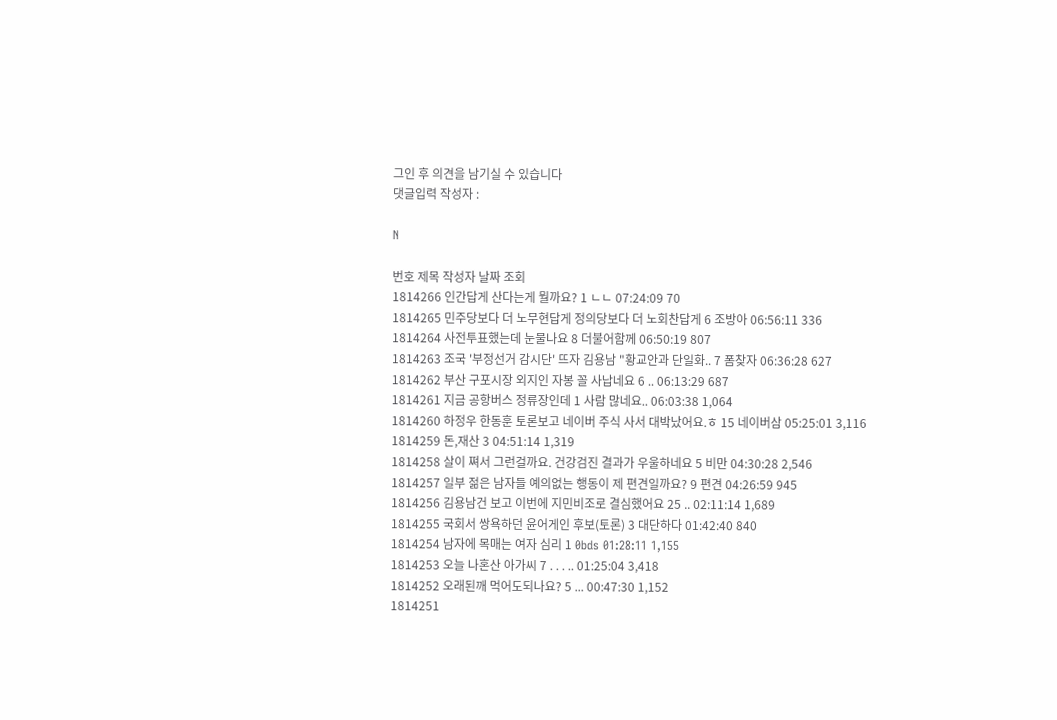그인 후 의견을 남기실 수 있습니다
댓글입력 작성자 :

N

번호 제목 작성자 날짜 조회
1814266 인간답게 산다는게 뭘까요? 1 ㄴㄴ 07:24:09 70
1814265 민주당보다 더 노무현답게 정의당보다 더 노회찬답게 6 조방아 06:56:11 336
1814264 사전투표했는데 눈물나요 8 더불어함께 06:50:19 807
1814263 조국 '부정선거 감시단' 뜨자 김용남 "황교안과 단일화.. 7 폼찾자 06:36:28 627
1814262 부산 구포시장 외지인 자봉 꼴 사납네요 6 .. 06:13:29 687
1814261 지금 공항버스 정류장인데 1 사람 많네요.. 06:03:38 1,064
1814260 하정우 한동훈 토론보고 네이버 주식 사서 대박났어요.ㅎ 15 네이버삼 05:25:01 3,116
1814259 돈,재산 3 04:51:14 1,319
1814258 살이 쪄서 그런걸까요. 건강검진 결과가 우울하네요 5 비만 04:30:28 2,546
1814257 일부 젊은 남자들 예의없는 행동이 제 편견일까요? 9 편견 04:26:59 945
1814256 김용남건 보고 이번에 지민비조로 결심했어요 25 .. 02:11:14 1,689
1814255 국회서 쌍욕하던 윤어게인 후보(토론) 3 대단하다 01:42:40 840
1814254 남자에 목매는 여자 심리 1 0bds 01:28:11 1,155
1814253 오늘 나혼산 아가씨 7 . . . .. 01:25:04 3,418
1814252 오래된깨 먹어도되나요? 5 ... 00:47:30 1,152
1814251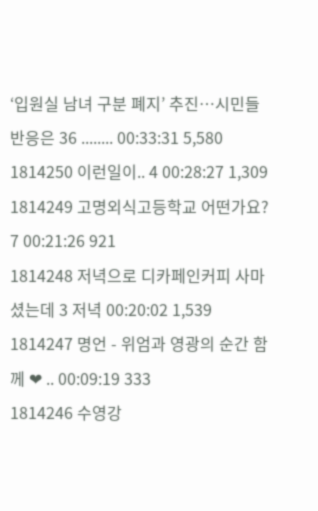‘입원실 남녀 구분 폐지’ 추진…시민들 반응은 36 ........ 00:33:31 5,580
1814250 이런일이.. 4 00:28:27 1,309
1814249 고명외식고등학교 어떤가요? 7 00:21:26 921
1814248 저녁으로 디카페인커피 사마셨는데 3 저녁 00:20:02 1,539
1814247 명언 - 위엄과 영광의 순간 함께 ❤ .. 00:09:19 333
1814246 수영강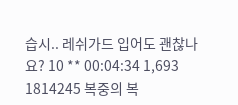습시.. 레쉬가드 입어도 괜찮나요? 10 ** 00:04:34 1,693
1814245 복중의 복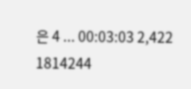은 4 ... 00:03:03 2,422
1814244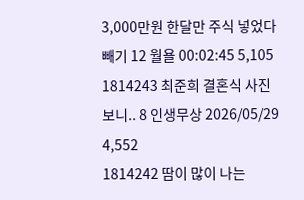3,000만원 한달만 주식 넣었다 빼기 12 월욜 00:02:45 5,105
1814243 최준희 결혼식 사진 보니.. 8 인생무상 2026/05/29 4,552
1814242 땀이 많이 나는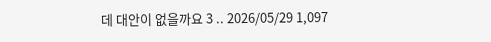데 대안이 없을까요 3 .. 2026/05/29 1,097